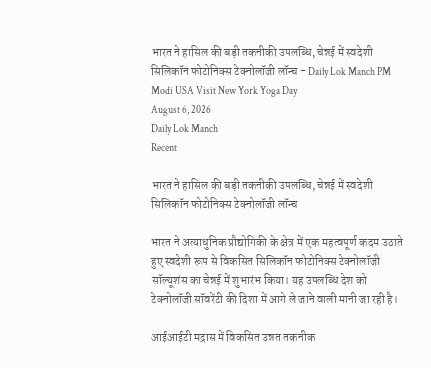भारत ने हासिल की बड़ी तकनीकी उपलब्धि, चेन्नई में स्वदेशी सिलिकॉन फोटोनिक्स टेक्नोलॉजी लॉन्च - Daily Lok Manch PM Modi USA Visit New York Yoga Day
August 6, 2026
Daily Lok Manch
Recent

भारत ने हासिल की बड़ी तकनीकी उपलब्धि, चेन्नई में स्वदेशी सिलिकॉन फोटोनिक्स टेक्नोलॉजी लॉन्च

भारत ने अत्याधुनिक प्रौद्योगिकी के क्षेत्र में एक महत्वपूर्ण कदम उठाते हुए स्वदेशी रूप से विकसित सिलिकॉन फोटोनिक्स टेक्नोलॉजी सॉल्यूशंस का चेन्नई में शुभारंभ किया। यह उपलब्धि देश को टेक्नोलॉजी सॉवरेंटी की दिशा में आगे ले जाने वाली मानी जा रही है।

आईआईटी मद्रास में विकसित उन्नत तकनीक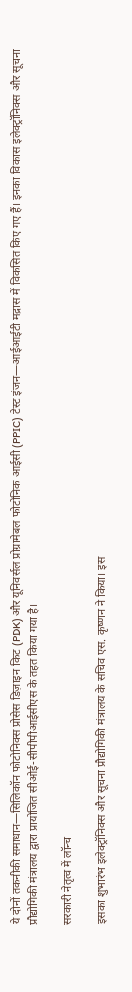ये दोनों तकनीकी समाधान—सिलिकॉन फोटोनिक्स प्रोसेस डिज़ाइन किट (PDK) और यूनिवर्सल प्रोग्रामेबल फोटोनिक आईसी (PPIC) टेस्ट इंजन—आईआईटी मद्रास में विकसित किए गए हैं। इनका विकास इलेक्ट्रॉनिक्स और सूचना प्रौद्योगिकी मंत्रालय द्वारा प्रायोजित सीओई-सीपीपीआईसीएस के तहत किया गया है।

सरकारी नेतृत्व में लॉन्च

इसका शुभारंभ इलेक्ट्रॉनिक्स और सूचना प्रौद्योगिकी मंत्रालय के सचिव एस. कृष्णन ने किया। इस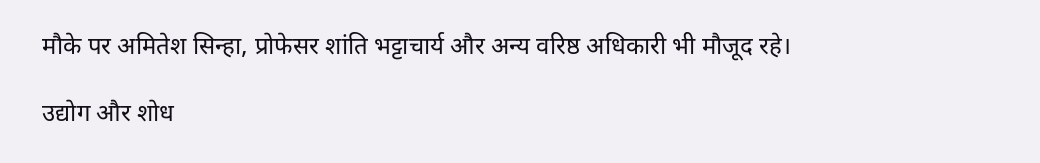मौके पर अमितेश सिन्हा, प्रोफेसर शांति भट्टाचार्य और अन्य वरिष्ठ अधिकारी भी मौजूद रहे।

उद्योग और शोध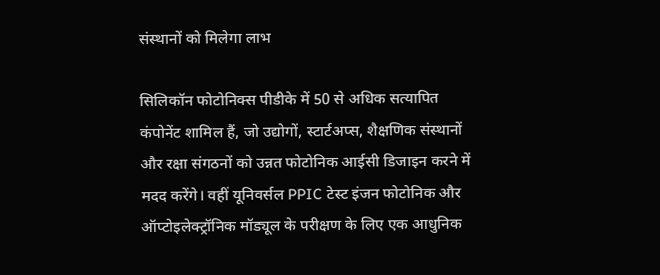संस्थानों को मिलेगा लाभ

सिलिकॉन फोटोनिक्स पीडीके में 50 से अधिक सत्यापित कंपोनेंट शामिल हैं, जो उद्योगों, स्टार्टअप्स, शैक्षणिक संस्थानों और रक्षा संगठनों को उन्नत फोटोनिक आईसी डिजाइन करने में मदद करेंगे। वहीं यूनिवर्सल PPIC टेस्ट इंजन फोटोनिक और ऑप्टोइलेक्ट्रॉनिक मॉड्यूल के परीक्षण के लिए एक आधुनिक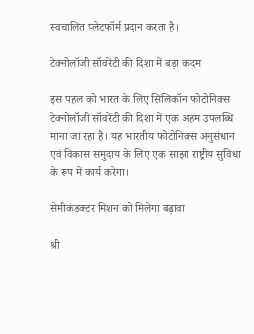स्वचालित प्लेटफॉर्म प्रदान करता है।

टेक्नोलॉजी सॉवरेंटी की दिशा में बड़ा कदम

इस पहल को भारत के लिए सिलिकॉन फोटोनिक्स टेक्नोलॉजी सॉवरेंटी की दिशा में एक अहम उपलब्धि माना जा रहा है। यह भारतीय फोटोनिक्स अनुसंधान एवं विकास समुदाय के लिए एक साझा राष्ट्रीय सुविधा के रूप में कार्य करेगा।

सेमीकंडक्टर मिशन को मिलेगा बढ़ावा

श्री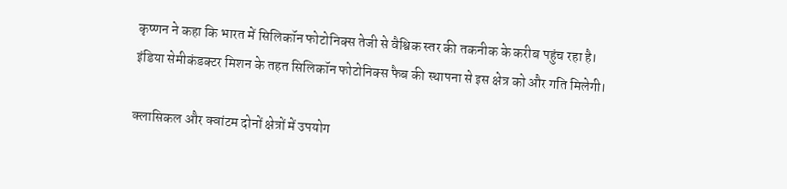कृष्णन ने कहा कि भारत में सिलिकॉन फोटोनिक्स तेजी से वैश्विक स्तर की तकनीक के करीब पहुंच रहा है। इंडिया सेमीकंडक्टर मिशन के तहत सिलिकॉन फोटोनिक्स फैब की स्थापना से इस क्षेत्र को और गति मिलेगी।

क्लासिकल और क्वांटम दोनों क्षेत्रों में उपयोग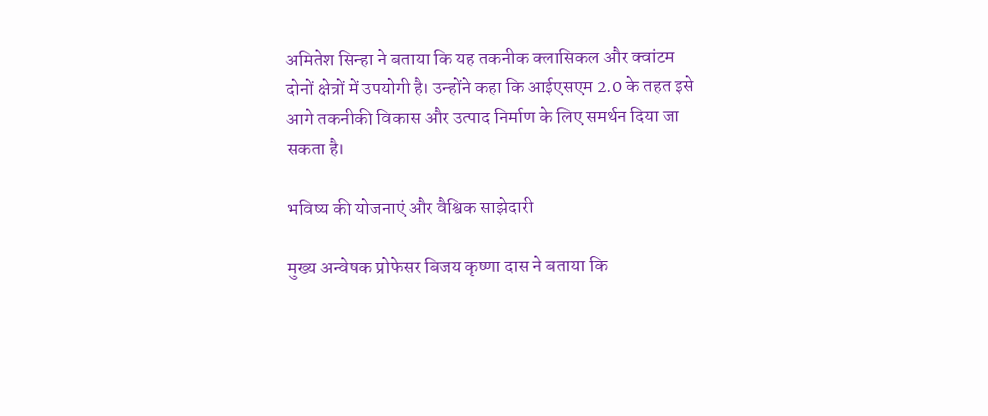अमितेश सिन्हा ने बताया कि यह तकनीक क्लासिकल और क्वांटम दोनों क्षेत्रों में उपयोगी है। उन्होंने कहा कि आईएसएम 2.0 के तहत इसे आगे तकनीकी विकास और उत्पाद निर्माण के लिए समर्थन दिया जा सकता है।

भविष्य की योजनाएं और वैश्विक साझेदारी

मुख्य अन्वेषक प्रोफेसर बिजय कृष्णा दास ने बताया कि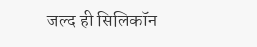जल्द ही सिलिकॉन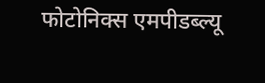फोटोनिक्स एमपीडब्ल्यू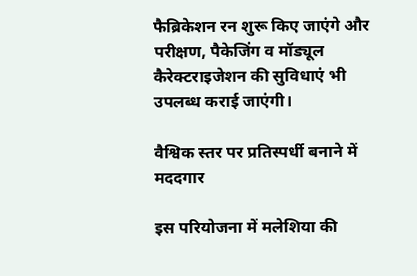फैब्रिकेशन रन शुरू किए जाएंगे और परीक्षण, पैकेजिंग व मॉड्यूल कैरेक्टराइजेशन की सुविधाएं भी उपलब्ध कराई जाएंगी।

वैश्विक स्तर पर प्रतिस्पर्धी बनाने में मददगार

इस परियोजना में मलेशिया की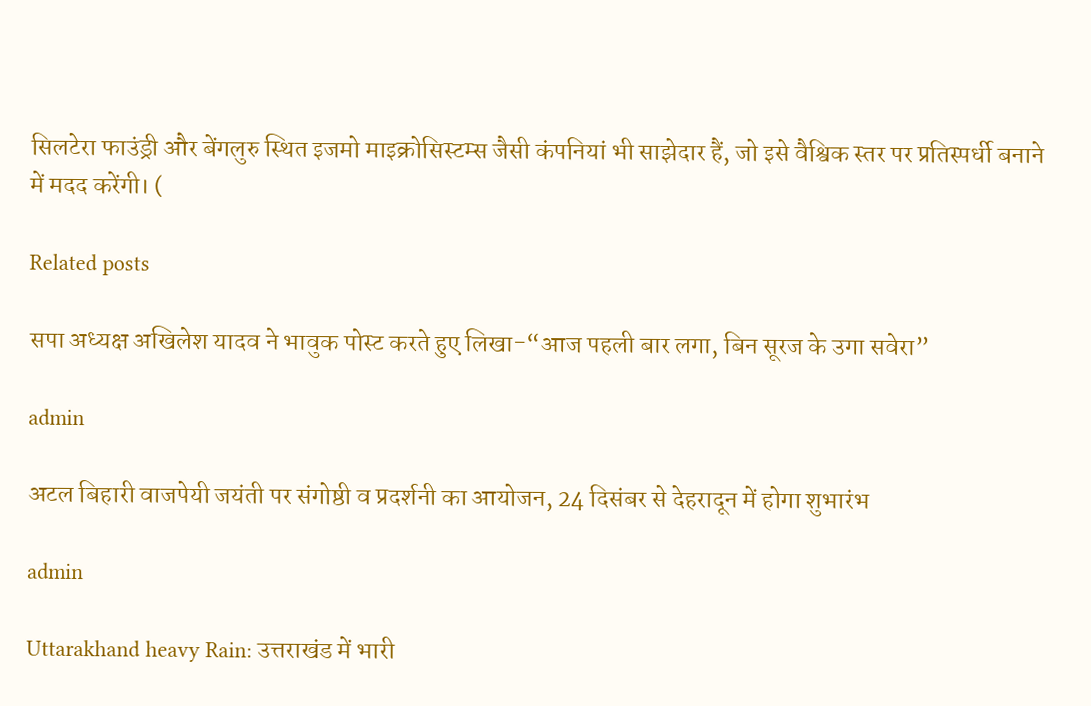सिलटेरा फाउंड्री और बेंगलुरु स्थित इजमो माइक्रोसिस्टम्स जैसी कंपनियां भी साझेदार हैं, जो इसे वैश्विक स्तर पर प्रतिस्पर्धी बनाने में मदद करेंगी। (

Related posts

सपा अध्यक्ष अखिलेश यादव ने भावुक पोस्ट करते हुए लिखा-“आज पहली बार लगा, बिन सूरज के उगा सवेरा”

admin

अटल बिहारी वाजपेयी जयंती पर संगोष्ठी व प्रदर्शनी का आयोजन, 24 दिसंबर से देहरादून में होगा शुभारंभ

admin

Uttarakhand heavy Rain: उत्तराखंड में भारी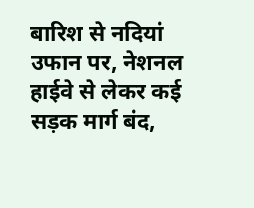बारिश से नदियां उफान पर, नेशनल हाईवे से लेकर कई सड़क मार्ग बंद,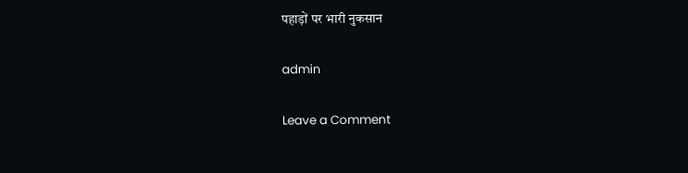पहाड़ों पर भारी नुकसान

admin

Leave a Comment